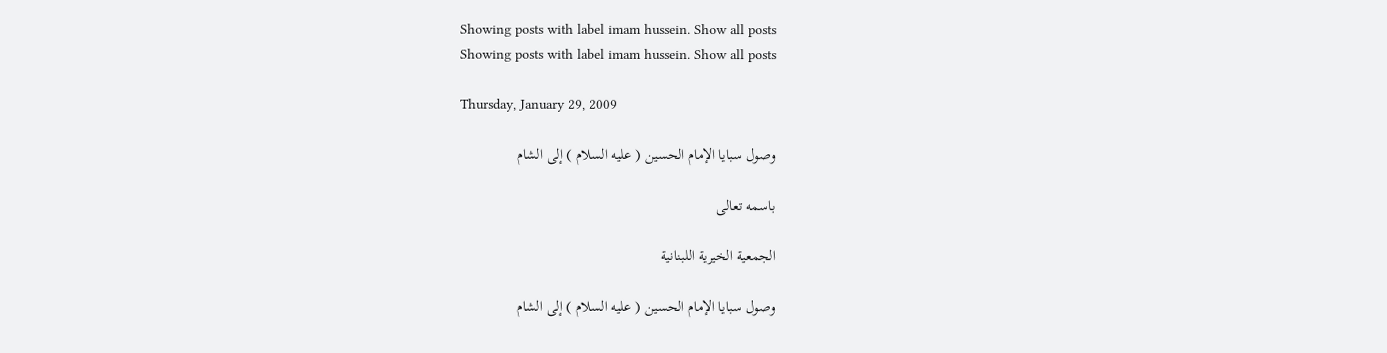Showing posts with label imam hussein. Show all posts
Showing posts with label imam hussein. Show all posts

Thursday, January 29, 2009

وصول سبايا الإمام الحسين ( عليه السلام ) إلى الشام

باسمه تعالى

الجمعية الخيرية اللبنانية

وصول سبايا الإمام الحسين ( عليه السلام ) إلى الشام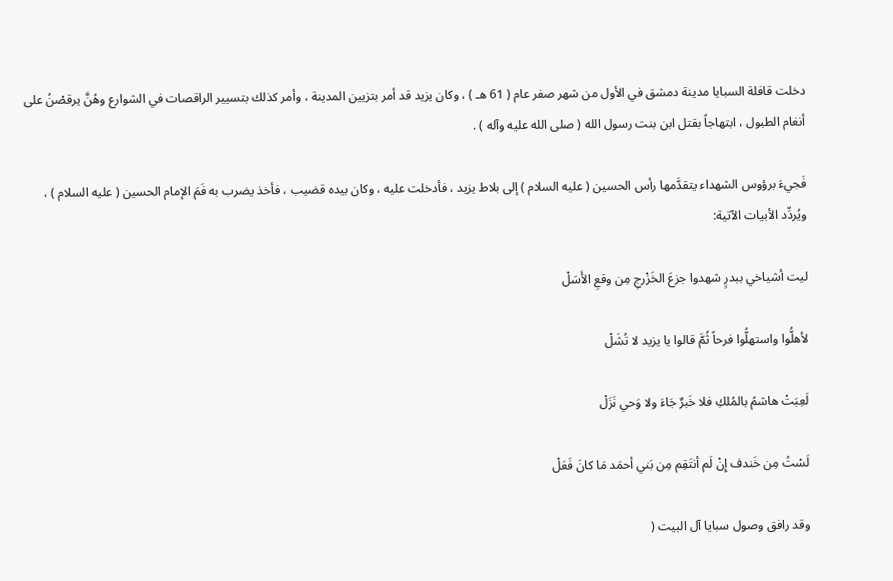دخلت قافلة السبايا مدينة دمشق في الأول من شهر صفر عام ( 61 هـ ) ، وكان يزيد قد أمر بتزيين المدينة ، وأمر كذلك بتسيير الراقصات في الشوارع وهُنَّ يرقصْنُ على أنغام الطبول ، ابتهاجاً بقتل ابن بنت رسول الله ( صلى الله عليه وآله ) .

فَجيءَ برؤوس الشهداء يتقدَّمها رأس الحسين ( عليه السلام ) إلى بلاط يزيد ، فأدخلت عليه ، وكان بيده قضيب ، فأخذ يضرب به فَمَ الإمام الحسين ( عليه السلام ) ، ويُردِّد الأبيات الآتية:

ليت أشياخي ببدرٍ شهدوا جزعَ الخَزْرجِ مِن وقعِ الأَسَلْ

لأهلُّوا واستهلُّوا فرحاً ثُمَّ قالوا يا يزيد لا تُشَلْ

لَعِبَتْ هاشمُ بالمُلكِ فلا خَبرٌ جَاءَ ولا وَحي نَزَلْ

لَسْتُ مِن خَندف إِنْ لَم أنتَقِم مِن بَني أحمَد مَا كانَ فَعَلْ

وقد رافق وصول سبايا آل البيت (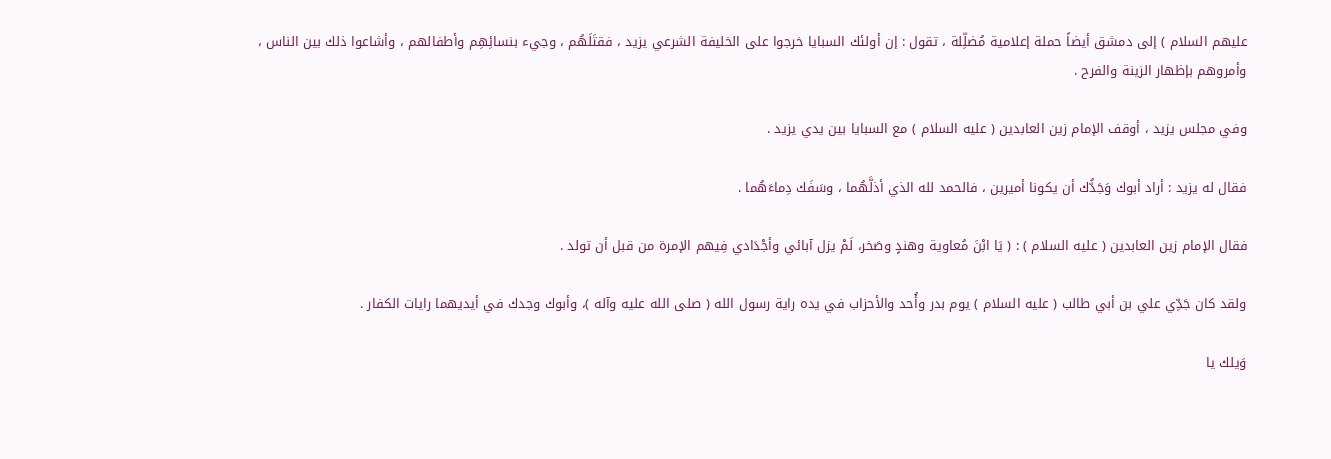عليهم السلام ) إلى دمشق أيضاً حملة إعلامية مُضلِّلة ، تقول : إن أولئك السبايا خرجوا على الخليفة الشرعي يزيد ، فقتَلَهُم ، وجيء بنسائِهِم وأطفالهم ، وأشاعوا ذلك بين الناس ، وأمروهم بإظهار الزينة والفرح .

وفي مجلس يزيد ، أوقف الإمام زين العابدين ( عليه السلام ) مع السبايا بين يدي يزيد .

فقال له يزيد : أراد أبوك وَجَدُّك أن يكونا أميرين ، فالحمد لله الذي أذلَّهُما ، وسَفَك دِماءَهُما .

فقال الإمام زين العابدين ( عليه السلام ) : ( يَا ابْنَ مُعاوية وهندٍ وصَخر، لَمْ يزل آبائي وأجْدَادي فِيهم الإمرة من قبل أن تولد .

ولقد كان جَدِّي علي بن أبي طالب ( عليه السلام ) يوم بدر وأُحد والأحزاب في يده راية رسول الله ( صلى الله عليه وآله )، وأبوك وجدك في أيديهما رايات الكفار .

وَيلك يا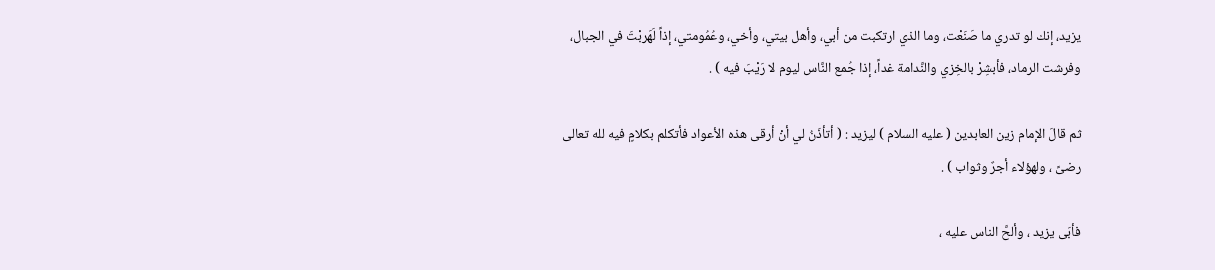يزيد، إنك لو تدري ما صَنَعْت، وما الذي ارتكبت من أبي، وأهل بيتي، وأخي، وعُمُومتي، إذاً لَهَربْتَ في الجبال، وفرشت الرماد، فأبشِرْ بالخِزي والنَّدامة غداً، إذا جُمع النَّاس ليوم لا رَيْبَ فيه ) .

ثم قالَ الإمام زين العابدين ( عليه السلام ) ليزيد : ( أتأذَنُ لي أنْ أرقى هذه الأعواد فأتكلم بكلامٍ فيه لله تعالى رضىً ، ولهؤلاء أجرٌ وثواب ) .

فأبَى يزيد ، وألحَّ الناس عليه ،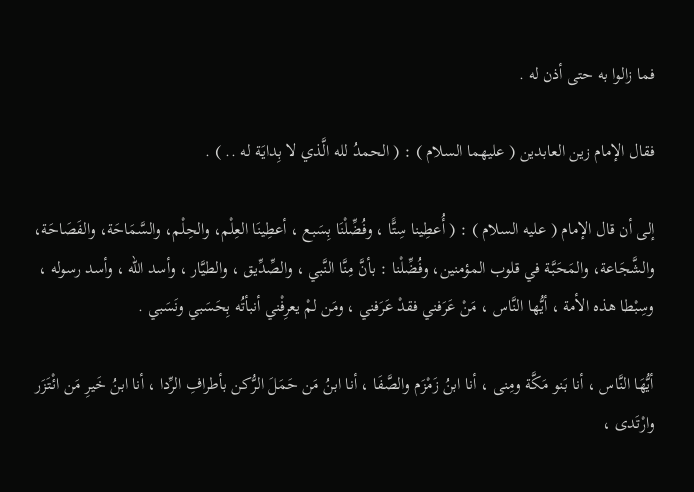فما زالوا به حتى أذن له .

فقال الإمام زين العابدين ( عليهما السلام ) : ( الحمدُ لله الَّذي لا بِدايَة له .. ) .

إلى أن قال الإمام ( عليه السلام ) : ( أُعطِينا سِتًّا ، وفُضِّلْنَا بِسَبع ، أعطِينَا العِلْم، والحِلْم، والسَّمَاحَة، والفَصَاحَة، والشَّجَاعة، والمَحَبَّة في قلوب المؤمنين، وفُضِّلْنا : بأنَّ مِنَّا النَّبي ، والصِّدِّيق ، والطيَّار ، وأسد الله ، وأسد رسوله ، وسِبْطا هذه الأمة ، أيُّها النَّاس ، مَنْ عَرَفني فقدْ عَرَفني ، ومَن لمْ يعرِفْني أنبأتُه بِحَسَبي ونَسَبي .

أيُّهَا النَّاس ، أنا بَنو مَكَّة ومِنى ، أنا ابنُ زَمْزَم والصَّفَا ، أنا ابنُ مَن حَمَلَ الرُّكن بأطرافِ الرِّدا ، أنا ابنُ خَيرِ مَن ائْتَزَر وارْتَدى ،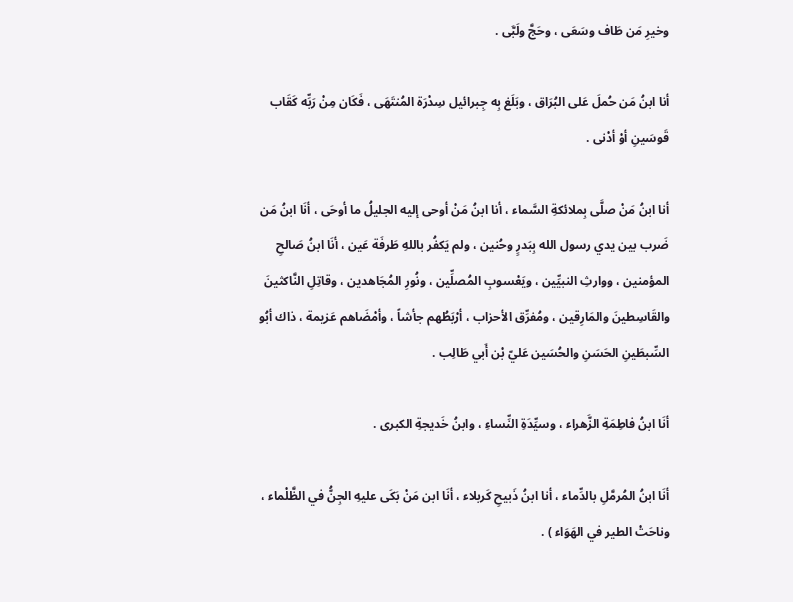وخيرِ مَن طَاف وسَعَى ، وحَجَّ ولَبَّى .

أنا ابنُ مَن حُملَ عَلى البُرَاق ، وبَلَغ بِه جِبرائيل سِدْرَة المُنتَهَى ، فَكَان مِنْ رَبِّه كَقَاب قَوسَينِ أوْ أدْنى .

أنا ابنُ مَنْ صلَّى بِملائكةِ السَّماء ، أنا ابنُ مَنْ أوحى إليه الجليلُ ما أوحَى ، أنَا ابنُ مَن ضَرب بين يدي رسول الله بِبَدرٍ وحُنين ، ولم يَكفُر باللهِ طَرفَة عَين ، أنَا ابنُ صَالحِ المؤمنين ، ووارثِ النبيِّين ، ويَعْسوبِ المُصلِّين ، ونُورِ المُجَاهدين ، وقاتِلِ النَّاكثينَ والقَاسِطينَ والمَارِقين ، ومُفرِّق الأحزاب ، أرْبَطُهم جأشاً ، وأمْضَاهم عَزيمة ، ذاك أبُو السِّبطَينِ الحَسَنِ والحُسَين عَليّ بْن أَبي طَالِب .

أنَا ابنُ فاطِمَةِ الزَّهراء ، وسيِّدَةِ النِّساءِ ، وابنُ خَديجةِ الكبرى .

أنَا ابنُ المُرمَّلِ بالدِّماء ، أنا ابنُ ذَبيحِ كَربلاء ، أنَا ابن مَنْ بَكَى عليهِ الجِنُّ في الظَّلْماء ، وناحَتْ الطير في الهَوَاء ) .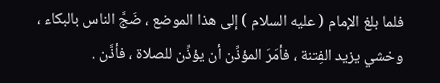فلما بلغ الإمام ( عليه السلام ) إلى هذا الموضع ، ضَجَّ الناس بالبكاء ، وخشي يزيد الفِتنة ، فأمَرَ المؤذِّن أن يؤذِّن للصلاة ، فأذَّن .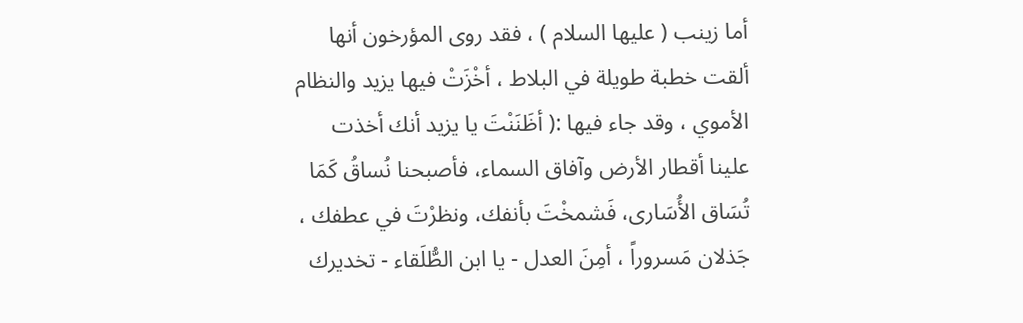أما زينب ( عليها السلام ) ، فقد روى المؤرخون أنها ألقت خطبة طويلة في البلاط ، أخْزَتْ فيها يزيد والنظام الأموي ، وقد جاء فيها :( أظَنَنْتَ يا يزيد أنك أخذت علينا أقطار الأرض وآفاق السماء، فأصبحنا نُساقُ كَمَا تُسَاق الأُسَارى، فَشمخْتَ بأنفك، ونظرْتَ في عطفك ، جَذلان مَسروراً ، أمِنَ العدل - يا ابن الطُّلَقاء - تخديرك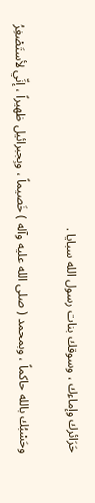حَرَائرك وإماءك ، وسوقك بنات رسول الله سبايا .

وحَسْبُك بالله حاكماً ، وبمحمد ( صلى الله عليه وآله ) خَصيماً ، وبِجبرائيل ظهيراً ، إنِّي لأستَصْغِرُ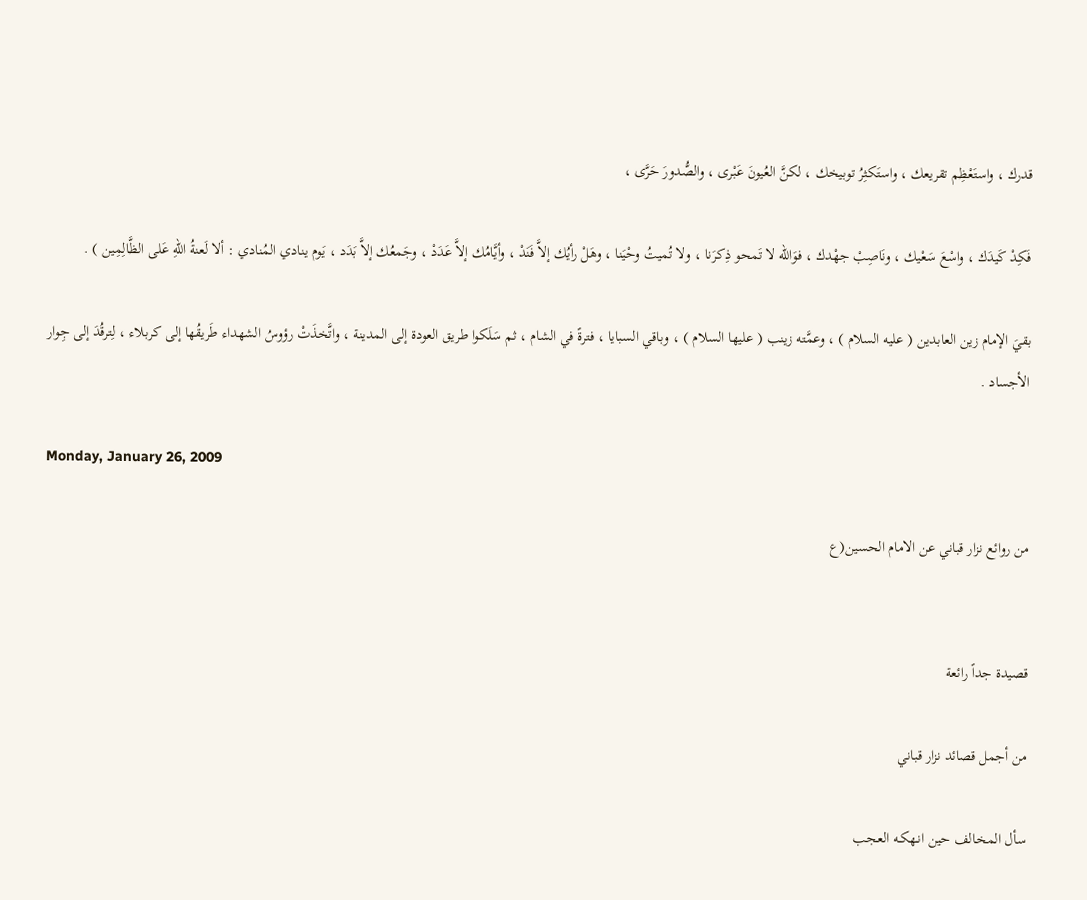قدرك ، واستَعْظِم تقريعك ، واستَكثِرُ توبيخك ، لكنَّ العُيونَ عَبْرى ، والصُّدورَ حَرَّى ،

فَكِدْ كَيدَك ، واسْعَ سَعْيك ، ونَاصِبْ جهْدك ، فوَالله لا تَمحو ذِكرَنا ، ولا تُميتُ وحْيَنا ، وهَلْ رأيُك إلاَّ فَنَدْ ، وأيَّامُك إلاَّ عَدَدْ ، وجَمعُك إلاَّ بَدَد ، يَوم ينادي المُنادي : ألا لَعنةُ اللهِ عَلى الظَّالِمِين ) .

بقيَ الإمام زين العابدين ( عليه السلام ) ، وعمَّته زينب ( عليها السلام ) ، وباقي السبايا ، فترةً في الشام ، ثم سَلَكوا طريق العودة إلى المدينة ، واتَّخذَتْ رؤوسُ الشهداء طَريقُها إلى كربلاء ، لِترقُدَ إلى جِوار الأجساد .

Monday, January 26, 2009

من روائع نزار قباني عن الامام الحسين(ع


قصيدة جداً رائعة

من أجمل قصائد نزار قباني

سأل المخـالف حين انـهكـه العـجب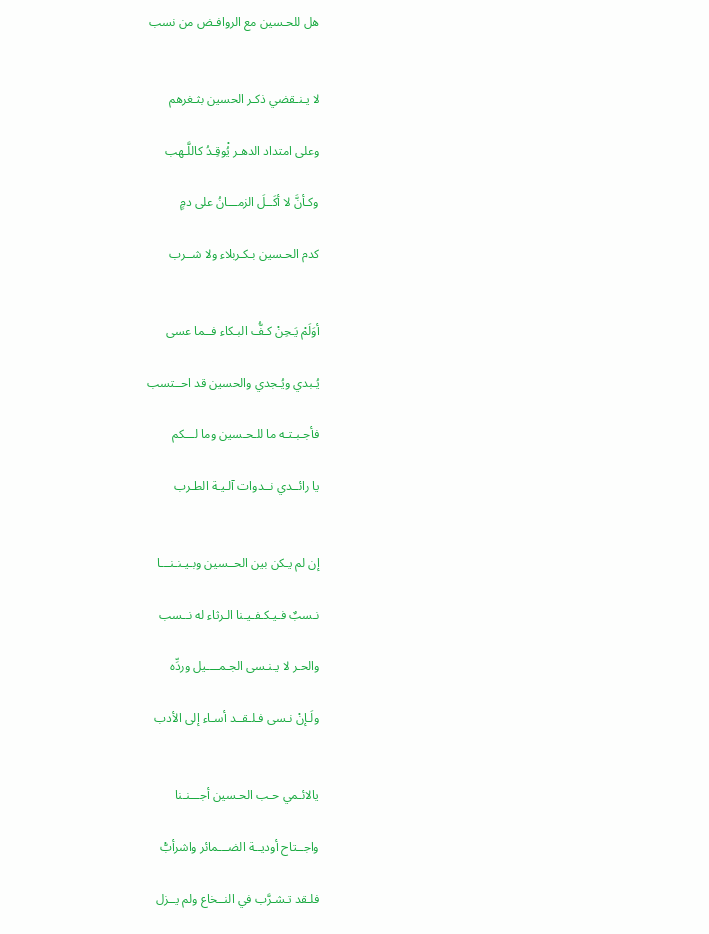هل للحـسين مع الروافـض من نسب


لا يـنـقضي ذكـر الحسين بثـغرهم

وعلى امتداد الدهـر يُْوقِـدُ كاللَّـهب

وكـأنَّ لا أكَــلَ الزمـــانُ على دمٍ

كدم الحـسين بـكـربلاء ولا شــرب


أوَلَمْ يَـحِنْ كـفُّ البـكاء فــما عسى

يُـبدي ويُـجدي والحسين قد احــتسب

فأجـبـتـه ما للـحـسين وما لـــكم

يا رائــدي نــدوات آلـيـة الطـرب


إن لم يـكن بين الحــسين وبـيـنـنـــا

نـسبٌ فـيـكـفـيـنا الـرثاء له نــسب

والحـر لا يـنـسى الجـمــــيل وردِّه

ولَـإنْ نـسى فـلـقــد أسـاء إلى الأدب


يالائـمي حـب الحـسين أجـــنـنا

واجــتاح أوديــة الضـــمائر واشرأبّْ

فلـقد تـشـرَّب في النــخاع ولم يــزل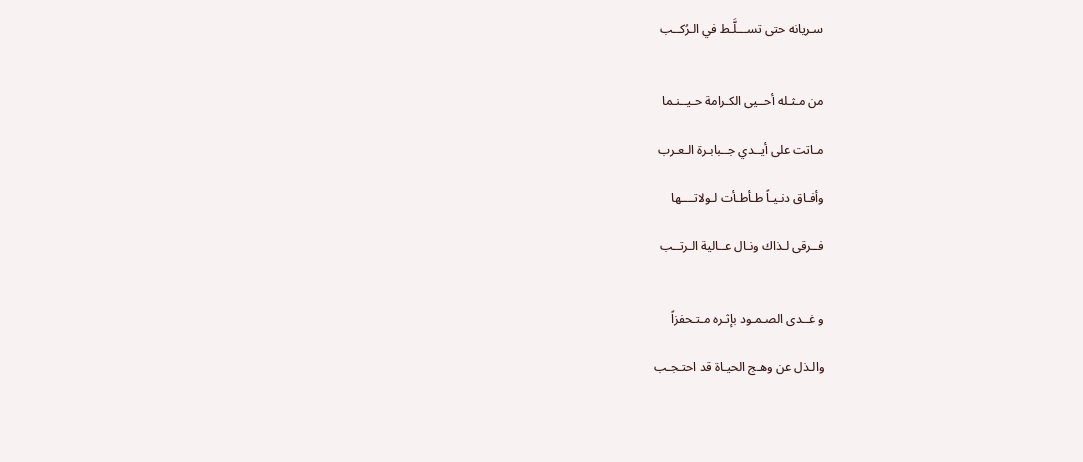سـريانه حتى تســـلَّـط في الـرُكــب


من مـثـله أحــيى الكـرامة حـيــنـما

مـاتت على أيــدي جــبابـرة الـعـرب

وأفـاق دنـيـاً طـأطـأت لـولاتــــها

فــرقى لـذاك ونـال عــالية الـرتــب


و غــدى الصـمـود بإثـره مـتـحفزاً

والـذل عن وهـج الحيـاة قد احتـجـب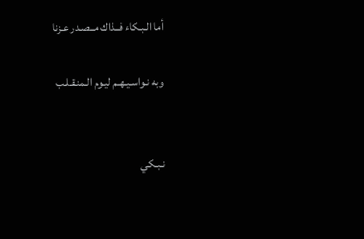أما الـبـكاء فــذاك مــصـدر عـزنا

وبه نـواسـيـهـم ليـوم الـمنـقـلـب


نـبـكي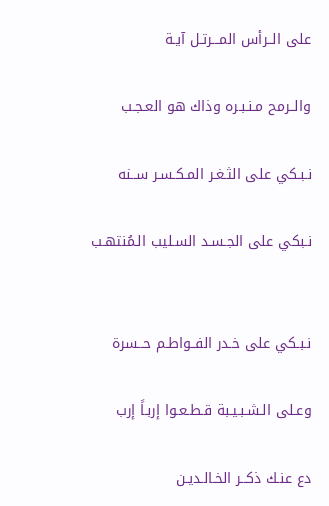على الــرأس المـــرتـل آيـة

والــرمح مـنـبـره وذاك هو العـجـب

نـبـكي على الثـغـر المـكـسـر ســنه

نـبكي على الجـسـد السـليب الـمُنتهـب


نـبـكي على خـدر الفــواطـم حــسرة

وعـلى الـشـبـيـبة قـطـعـوا إربـاً إرب

دع عنـك ذكــر الخـالـديـن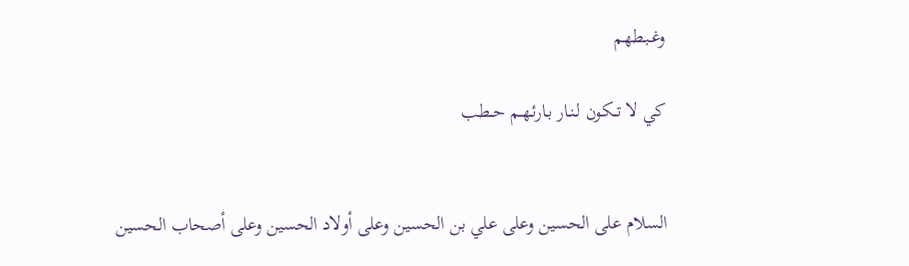وغـبـطهم

كي لا تــكون لـنـار بـارئـهـم حــطب


السلام على الحسين وعلى علي بن الحسين وعلى أولاد الحسين وعلى أصحاب الحسين